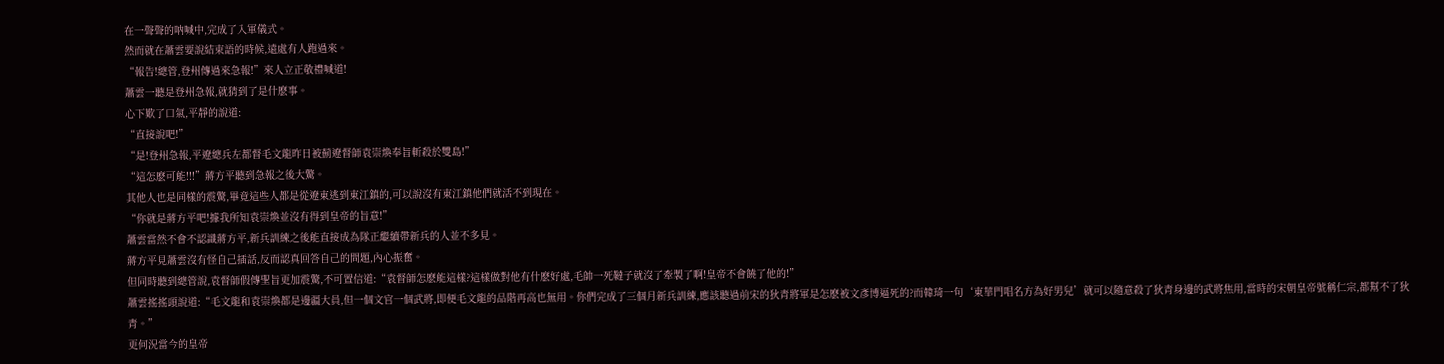在一聲聲的呐喊中,完成了入軍儀式。
然而就在蕭雲要說結束語的時候,遠處有人跑過來。
“報告!總管,登州傳過來急報!”來人立正敬禮喊道!
蕭雲一聽是登州急報,就猜到了是什麽事。
心下歎了口氣,平靜的說道:
“直接說吧!”
“是!登州急報,平遼總兵左都督毛文龍昨日被薊遼督師袁崇煥奉旨斬殺於雙島!”
“這怎麽可能!!!”蔣方平聽到急報之後大驚。
其他人也是同樣的震驚,畢竟這些人都是從遼東逃到東江鎮的,可以說沒有東江鎮他們就活不到現在。
“你就是蔣方平吧!據我所知袁崇煥並沒有得到皇帝的旨意!”
蕭雲當然不會不認識蔣方平,新兵訓練之後能直接成為隊正繼續帶新兵的人並不多見。
蔣方平見蕭雲沒有怪自己插話,反而認真回答自己的問題,內心振奮。
但同時聽到總管說,袁督師假傳聖旨更加震驚,不可置信道:“袁督師怎麽能這樣?這樣做對他有什麽好處,毛帥一死韃子就沒了牽製了啊!皇帝不會饒了他的!”
蕭雲搖搖頭說道:“毛文龍和袁崇煥都是邊疆大員,但一個文官一個武將,即便毛文龍的品階再高也無用。你們完成了三個月新兵訓練,應該聽過前宋的狄青將軍是怎麽被文彥博逼死的?而韓琦一句‘東華門唱名方為好男兒’就可以隨意殺了狄青身邊的武將焦用,當時的宋朝皇帝號稱仁宗,都幫不了狄青。”
更何況當今的皇帝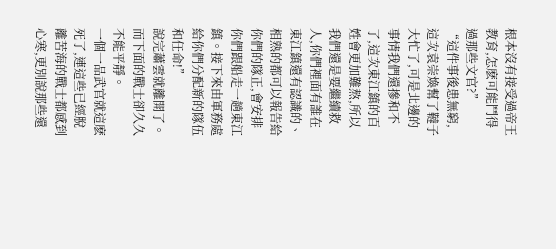根本沒有接受過帝王教育,怎麽可能鬥得過那些文官?”
“這件事後患無窮,這次袁崇煥幫了韃子大忙了,可是北邊的事情我們還摻和不了,這次東江鎮的百姓會更加難熬,所以我們還是要繼續救人,你們裡面有誰在東江鎮還有認識的、相熟的都可以報告給你們的隊正,會安排你們跟船走一趟東江鎮。接下來由軍務處給你們分配新的隊伍和任命!”
說完蕭雲就離開了。
而下面的戰士卻久久不能平靜。
一個一品武官就這麽死了,連這些已經脫離苦海的戰士都感到心寒,更別說那些還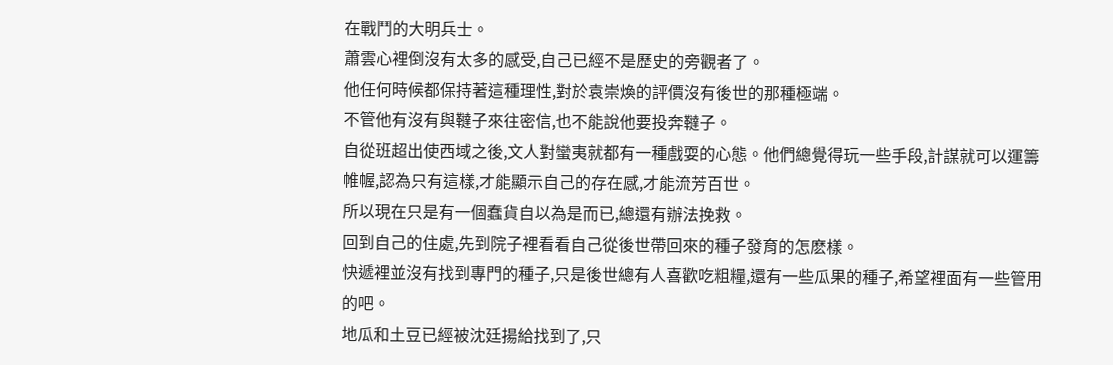在戰鬥的大明兵士。
蕭雲心裡倒沒有太多的感受,自己已經不是歷史的旁觀者了。
他任何時候都保持著這種理性,對於袁崇煥的評價沒有後世的那種極端。
不管他有沒有與韃子來往密信,也不能說他要投奔韃子。
自從班超出使西域之後,文人對蠻夷就都有一種戲耍的心態。他們總覺得玩一些手段,計謀就可以運籌帷幄,認為只有這樣,才能顯示自己的存在感,才能流芳百世。
所以現在只是有一個蠢貨自以為是而已,總還有辦法挽救。
回到自己的住處,先到院子裡看看自己從後世帶回來的種子發育的怎麽樣。
快遞裡並沒有找到專門的種子,只是後世總有人喜歡吃粗糧,還有一些瓜果的種子,希望裡面有一些管用的吧。
地瓜和土豆已經被沈廷揚給找到了,只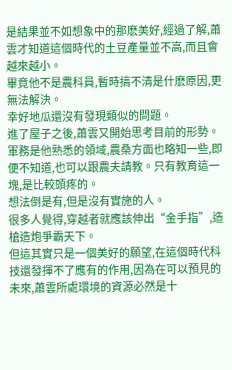是結果並不如想象中的那麽美好,經過了解,蕭雲才知道這個時代的土豆產量並不高,而且會越來越小。
畢竟他不是農科員,暫時搞不清是什麽原因,更無法解決。
幸好地瓜還沒有發現類似的問題。
進了屋子之後,蕭雲又開始思考目前的形勢。
軍務是他熟悉的領域,農桑方面也略知一些,即便不知道,也可以跟農夫請教。只有教育這一塊,是比較頭疼的。
想法倒是有,但是沒有實施的人。
很多人覺得,穿越者就應該伸出“金手指”,造槍造炮爭霸天下。
但這其實只是一個美好的願望,在這個時代科技還發揮不了應有的作用,因為在可以預見的未來,蕭雲所處環境的資源必然是十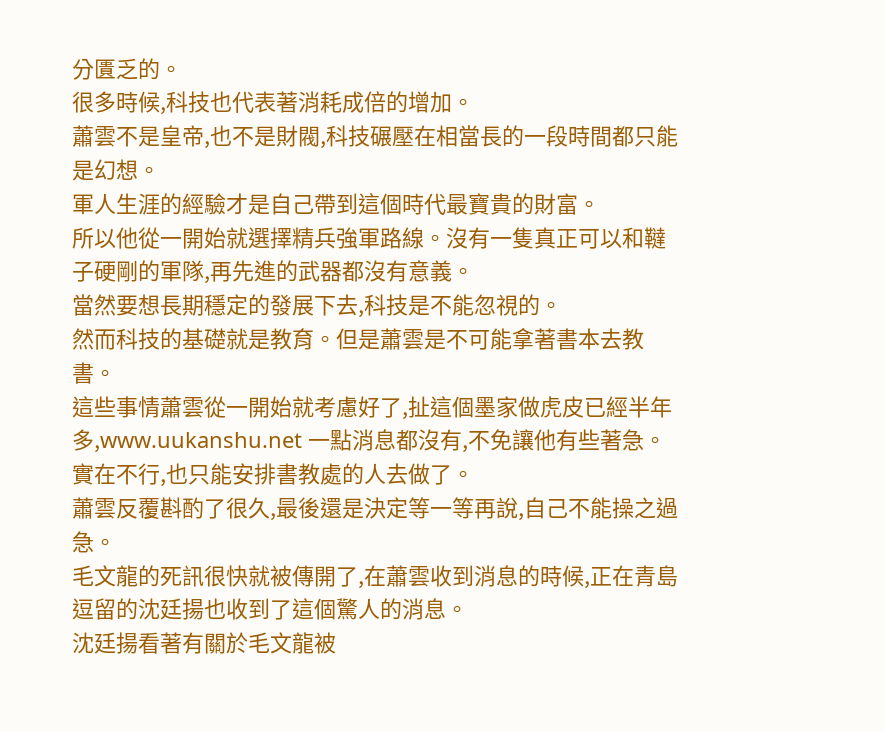分匱乏的。
很多時候,科技也代表著消耗成倍的增加。
蕭雲不是皇帝,也不是財閥,科技碾壓在相當長的一段時間都只能是幻想。
軍人生涯的經驗才是自己帶到這個時代最寶貴的財富。
所以他從一開始就選擇精兵強軍路線。沒有一隻真正可以和韃子硬剛的軍隊,再先進的武器都沒有意義。
當然要想長期穩定的發展下去,科技是不能忽視的。
然而科技的基礎就是教育。但是蕭雲是不可能拿著書本去教書。
這些事情蕭雲從一開始就考慮好了,扯這個墨家做虎皮已經半年多,www.uukanshu.net 一點消息都沒有,不免讓他有些著急。
實在不行,也只能安排書教處的人去做了。
蕭雲反覆斟酌了很久,最後還是決定等一等再說,自己不能操之過急。
毛文龍的死訊很快就被傳開了,在蕭雲收到消息的時候,正在青島逗留的沈廷揚也收到了這個驚人的消息。
沈廷揚看著有關於毛文龍被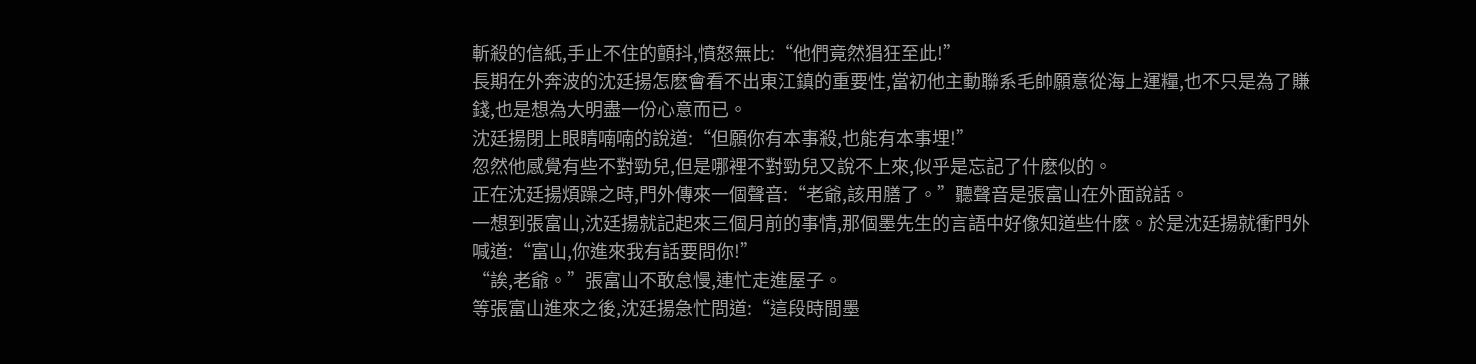斬殺的信紙,手止不住的顫抖,憤怒無比:“他們竟然猖狂至此!”
長期在外奔波的沈廷揚怎麽會看不出東江鎮的重要性,當初他主動聯系毛帥願意從海上運糧,也不只是為了賺錢,也是想為大明盡一份心意而已。
沈廷揚閉上眼睛喃喃的說道:“但願你有本事殺,也能有本事埋!”
忽然他感覺有些不對勁兒,但是哪裡不對勁兒又說不上來,似乎是忘記了什麽似的。
正在沈廷揚煩躁之時,門外傳來一個聲音:“老爺,該用膳了。”聽聲音是張富山在外面說話。
一想到張富山,沈廷揚就記起來三個月前的事情,那個墨先生的言語中好像知道些什麽。於是沈廷揚就衝門外喊道:“富山,你進來我有話要問你!”
“誒,老爺。”張富山不敢怠慢,連忙走進屋子。
等張富山進來之後,沈廷揚急忙問道:“這段時間墨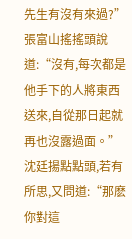先生有沒有來過?”
張富山搖搖頭說道:“沒有,每次都是他手下的人將東西送來,自從那日起就再也沒露過面。”
沈廷揚點點頭,若有所思,又問道:“那麽你對這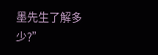墨先生了解多少?”